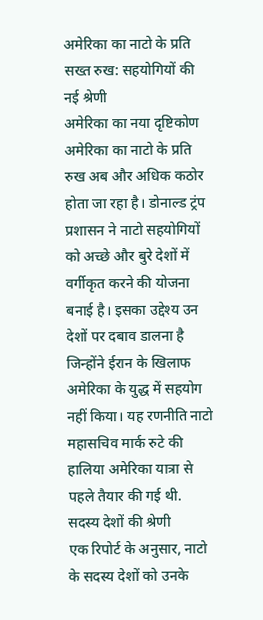अमेरिका का नाटो के प्रति सख्त रुख: सहयोगियों की नई श्रेणी
अमेरिका का नया दृष्टिकोण
अमेरिका का नाटो के प्रति रुख अब और अधिक कठोर होता जा रहा है। डोनाल्ड ट्रंप प्रशासन ने नाटो सहयोगियों को अच्छे और बुरे देशों में वर्गीकृत करने की योजना बनाई है। इसका उद्देश्य उन देशों पर दबाव डालना है जिन्होंने ईरान के खिलाफ अमेरिका के युद्ध में सहयोग नहीं किया। यह रणनीति नाटो महासचिव मार्क रुटे की हालिया अमेरिका यात्रा से पहले तैयार की गई थी.
सदस्य देशों की श्रेणी
एक रिपोर्ट के अनुसार, नाटो के सदस्य देशों को उनके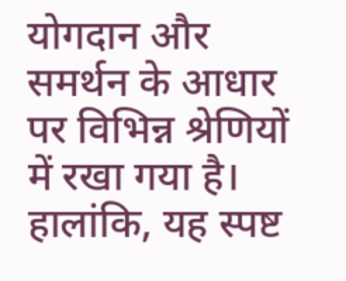योगदान और समर्थन के आधार पर विभिन्न श्रेणियों में रखा गया है। हालांकि, यह स्पष्ट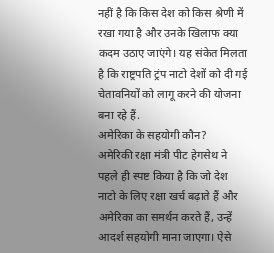नहीं है कि किस देश को किस श्रेणी में रखा गया है और उनके खिलाफ क्या कदम उठाए जाएंगे। यह संकेत मिलता है कि राष्ट्रपति ट्रंप नाटो देशों को दी गई चेतावनियों को लागू करने की योजना बना रहे हैं.
अमेरिका के सहयोगी कौन?
अमेरिकी रक्षा मंत्री पीट हेगसेथ ने पहले ही स्पष्ट किया है कि जो देश नाटो के लिए रक्षा खर्च बढ़ाते हैं और अमेरिका का समर्थन करते हैं, उन्हें आदर्श सहयोगी माना जाएगा। ऐसे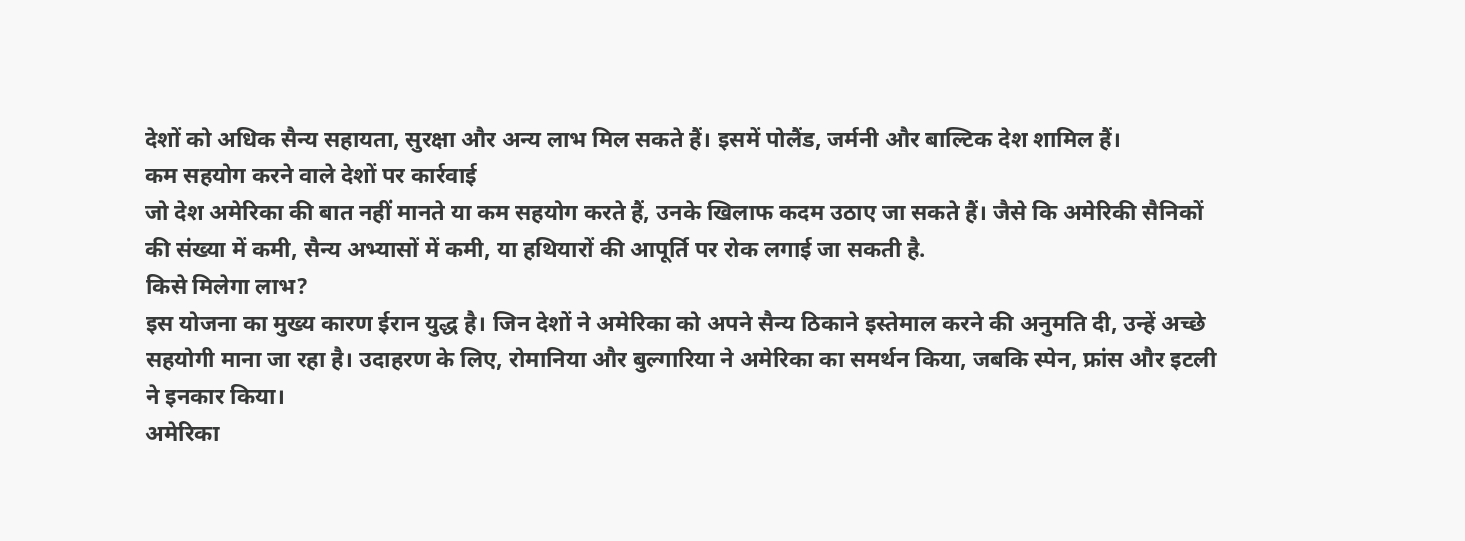देशों को अधिक सैन्य सहायता, सुरक्षा और अन्य लाभ मिल सकते हैं। इसमें पोलैंड, जर्मनी और बाल्टिक देश शामिल हैं।
कम सहयोग करने वाले देशों पर कार्रवाई
जो देश अमेरिका की बात नहीं मानते या कम सहयोग करते हैं, उनके खिलाफ कदम उठाए जा सकते हैं। जैसे कि अमेरिकी सैनिकों की संख्या में कमी, सैन्य अभ्यासों में कमी, या हथियारों की आपूर्ति पर रोक लगाई जा सकती है.
किसे मिलेगा लाभ?
इस योजना का मुख्य कारण ईरान युद्ध है। जिन देशों ने अमेरिका को अपने सैन्य ठिकाने इस्तेमाल करने की अनुमति दी, उन्हें अच्छे सहयोगी माना जा रहा है। उदाहरण के लिए, रोमानिया और बुल्गारिया ने अमेरिका का समर्थन किया, जबकि स्पेन, फ्रांस और इटली ने इनकार किया।
अमेरिका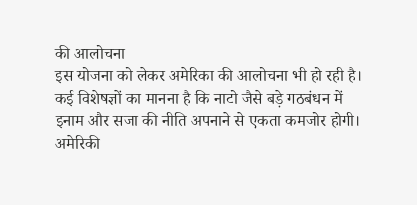की आलोचना
इस योजना को लेकर अमेरिका की आलोचना भी हो रही है। कई विशेषज्ञों का मानना है कि नाटो जैसे बड़े गठबंधन में इनाम और सजा की नीति अपनाने से एकता कमजोर होगी। अमेरिकी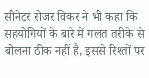सीनेटर रोजर विकर ने भी कहा कि सहयोगियों के बारे में गलत तरीके से बोलना ठीक नहीं है, इससे रिश्तों पर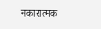नकारात्मक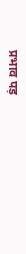प्रभाव पड़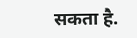सकता है.